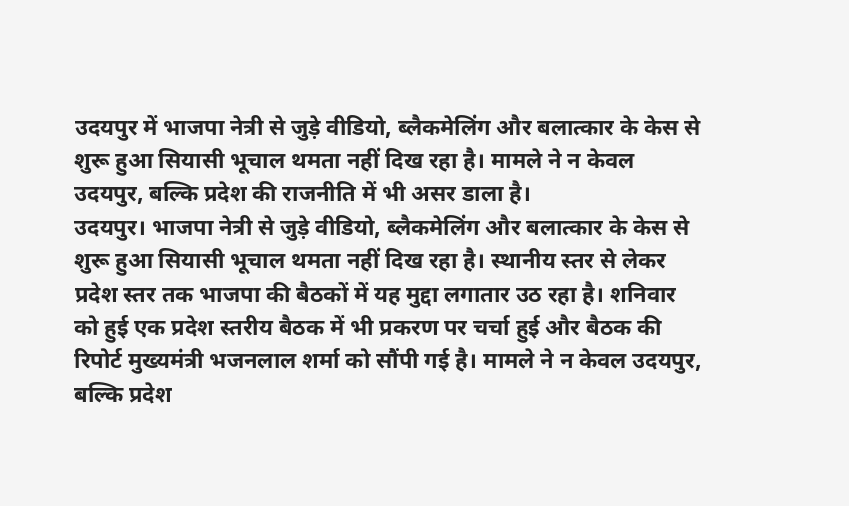उदयपुर में भाजपा नेत्री से जुड़े वीडियो, ब्लैकमेलिंग और बलात्कार के केस से शुरू हुआ सियासी भूचाल थमता नहीं दिख रहा है। मामले ने न केवल उदयपुर, बल्कि प्रदेश की राजनीति में भी असर डाला है।
उदयपुर। भाजपा नेत्री से जुड़े वीडियो, ब्लैकमेलिंग और बलात्कार के केस से शुरू हुआ सियासी भूचाल थमता नहीं दिख रहा है। स्थानीय स्तर से लेकर प्रदेश स्तर तक भाजपा की बैठकों में यह मुद्दा लगातार उठ रहा है। शनिवार को हुई एक प्रदेश स्तरीय बैठक में भी प्रकरण पर चर्चा हुई और बैठक की रिपोर्ट मुख्यमंत्री भजनलाल शर्मा को सौंपी गई है। मामले ने न केवल उदयपुर, बल्कि प्रदेश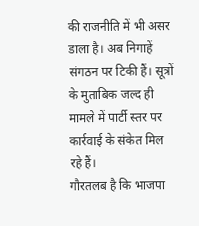की राजनीति में भी असर डाला है। अब निगाहें संगठन पर टिकी हैं। सूत्रों के मुताबिक जल्द ही मामले में पार्टी स्तर पर कार्रवाई के संकेत मिल रहे हैं।
गौरतलब है कि भाजपा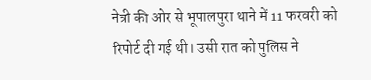नेत्री की ओर से भूपालपुरा थाने में 11 फरवरी को रिपोर्ट दी गई थी। उसी रात को पुलिस ने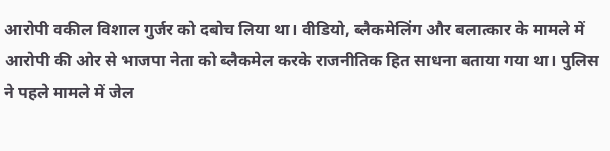आरोपी वकील विशाल गुर्जर को दबोच लिया था। वीडियो, ब्लैकमेलिंग और बलात्कार के मामले में आरोपी की ओर से भाजपा नेता को ब्लैकमेल करके राजनीतिक हित साधना बताया गया था। पुलिस ने पहले मामले में जेल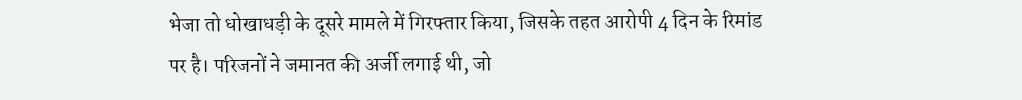भेजा तो धोखाधड़ी के दूसरे मामले में गिरफ्तार किया, जिसके तहत आरोपी 4 दिन के रिमांड पर है। परिजनों ने जमानत की अर्जी लगाई थी, जो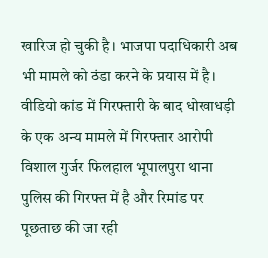खारिज हो चुकी है। भाजपा पदाधिकारी अब भी मामले को ठंडा करने के प्रयास में है।
वीडियो कांड में गिरफ्तारी के बाद धोखाधड़ी के एक अन्य मामले में गिरफ्तार आरोपी विशाल गुर्जर फिलहाल भूपालपुरा थाना पुलिस की गिरफ्त में है और रिमांड पर पूछताछ की जा रही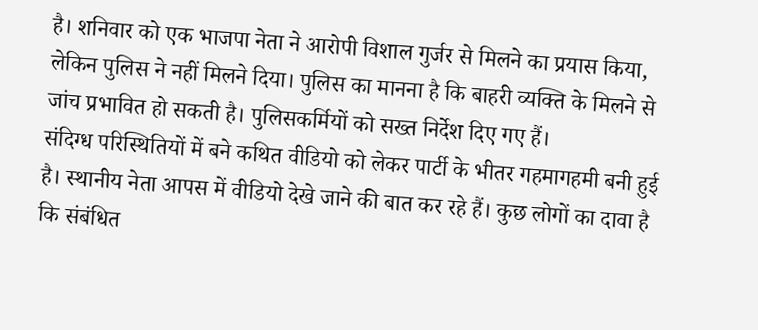है। शनिवार को एक भाजपा नेता ने आरोपी विशाल गुर्जर से मिलने का प्रयास किया, लेकिन पुलिस ने नहीं मिलने दिया। पुलिस का मानना है कि बाहरी व्यक्ति के मिलने से जांच प्रभावित हो सकती है। पुलिसकर्मियों को सख्त निर्देश दिए गए हैं।
संदिग्ध परिस्थितियों में बने कथित वीडियो को लेकर पार्टी के भीतर गहमागहमी बनी हुई है। स्थानीय नेता आपस में वीडियो देखे जाने की बात कर रहे हैं। कुछ लोगों का दावा है कि संबंधित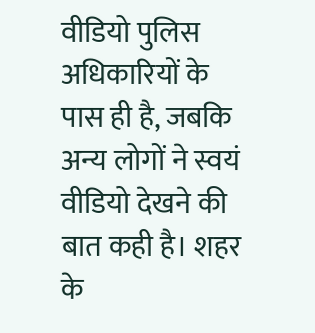वीडियो पुलिस अधिकारियों के पास ही है, जबकि अन्य लोगों ने स्वयं वीडियो देखने की बात कही है। शहर के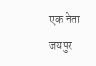एक नेता जयपुर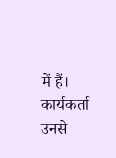में हैं। कार्यकर्ता उनसे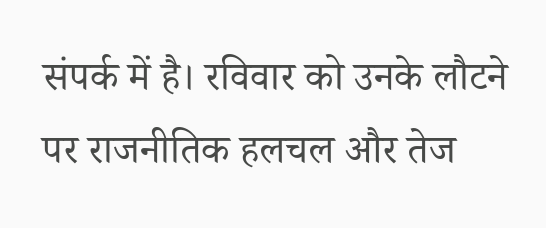संपर्क में है। रविवार को उनके लौटने पर राजनीतिक हलचल और तेज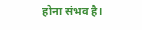होना संभव है।